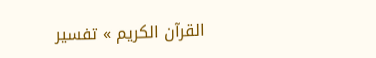القرآن الكريم » تفسير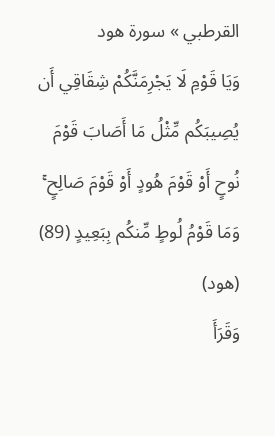القرطبي » سورة هود
وَيَا قَوْمِ لَا يَجْرِمَنَّكُمْ شِقَاقِي أَن يُصِيبَكُم مِّثْلُ مَا أَصَابَ قَوْمَ نُوحٍ أَوْ قَوْمَ هُودٍ أَوْ قَوْمَ صَالِحٍ ۚ وَمَا قَوْمُ لُوطٍ مِّنكُم بِبَعِيدٍ (89) (هود)
وَقَرَأَ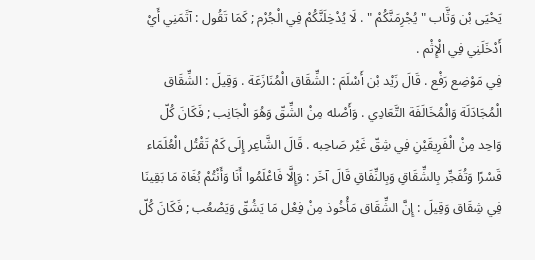يَحْيَى بْن وَثَّاب " يُجْرِمَنَّكُمْ " . لَا يُدْخِلَنَّكُمْ فِي الْجُرْم ; كَمَا تَقُول : آثَمَنِي أَيْ أَدْخَلَنِي فِي الْإِثْم .
فِي مَوْضِع رَفْع . قَالَ زَيْد بْن أَسْلَمَ : الشِّقَاق الْمُنَازَعَة . وَقِيلَ : الشِّقَاق الْمُجَادَلَة وَالْمُخَالَفَة التَّعَادِي . وَأَصْله مِنْ الشِّقّ وَهُوَ الْجَانِب ; فَكَانَ كُلّ وَاحِد مِنْ الْفَرِيقَيْنِ فِي شِقّ غَيْر صَاحِبه . قَالَ الشَّاعِر إِلَى كَمْ تَقْتُل الْعُلَمَاء قَسْرًا وَتُفَجِّر بِالشِّقَاقِ وَبِالنِّفَاقِ قَالَ آخَر : وَإِلَّا فَاعْلَمُوا أَنَا وَأَنْتُمْ بُغَاة مَا بَقِينَا فِي شِقَاق وَقِيلَ : إِنَّ الشِّقَاق مَأْخُوذ مِنْ فِعْل مَا يَشُقّ وَيَصْعُب ; فَكَانَ كُلّ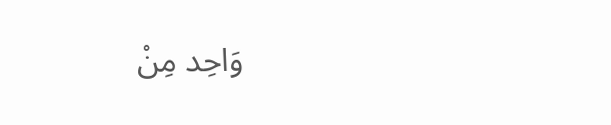وَاحِد مِنْ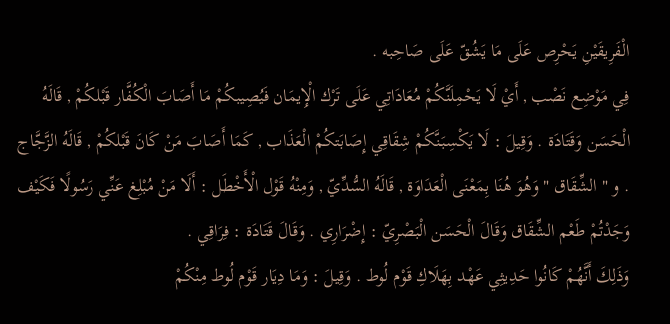الْفَرِيقَيْنِ يَحْرِص عَلَى مَا يَشُقّ عَلَى صَاحِبه .
فِي مَوْضِع نَصْب , أَيْ لَا يَحْمِلَنَّكُمْ مُعَادَاتِي عَلَى تَرْك الْإِيمَان فَيُصِيبكُمْ مَا أَصَابَ الْكُفَّار قَبْلكُمْ , قَالَهُ الْحَسَن وَقَتَادَة . وَقِيلَ : لَا يَكْسِبَنَّكُمْ شِقَاقِي إِصَابَتكُمْ الْعَذَاب , كَمَا أَصَابَ مَنْ كَانَ قَبْلكُمْ , قَالَهُ الزَّجَّاج . و " الشِّقَاق " وَهُوَ هُنَا بِمَعْنَى الْعَدَاوَة , قَالَهُ السُّدِّيّ , وَمِنْهُ قَوْل الْأَخْطَل : أَلَا مَنْ مُبْلِغ عَنِّي رَسُولًا فَكَيْف وَجَدْتُمْ طَعْم الشِّقَاق وَقَالَ الْحَسَن الْبَصْرِيّ : إِضْرَارِي . وَقَالَ قَتَادَة : فِرَاقِي .
وَذَلِكَ أَنَّهُمْ كَانُوا حَدِيثِي عَهْد بِهَلَاكِ قَوْم لُوط . وَقِيلَ : وَمَا دِيَار قَوْم لُوط مِنْكُمْ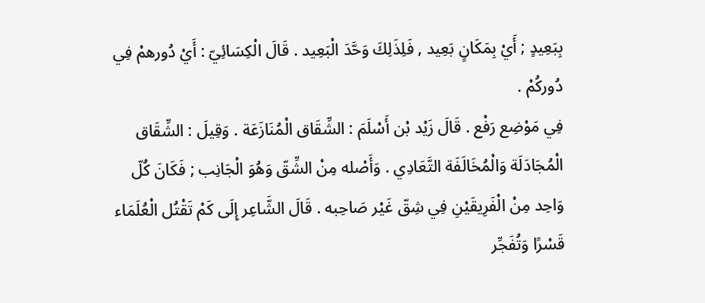بِبَعِيدٍ ; أَيْ بِمَكَانٍ بَعِيد , فَلِذَلِكَ وَحَّدَ الْبَعِيد . قَالَ الْكِسَائِيّ : أَيْ دُورهمْ فِي دُوركُمْ .
فِي مَوْضِع رَفْع . قَالَ زَيْد بْن أَسْلَمَ : الشِّقَاق الْمُنَازَعَة . وَقِيلَ : الشِّقَاق الْمُجَادَلَة وَالْمُخَالَفَة التَّعَادِي . وَأَصْله مِنْ الشِّقّ وَهُوَ الْجَانِب ; فَكَانَ كُلّ وَاحِد مِنْ الْفَرِيقَيْنِ فِي شِقّ غَيْر صَاحِبه . قَالَ الشَّاعِر إِلَى كَمْ تَقْتُل الْعُلَمَاء قَسْرًا وَتُفَجِّر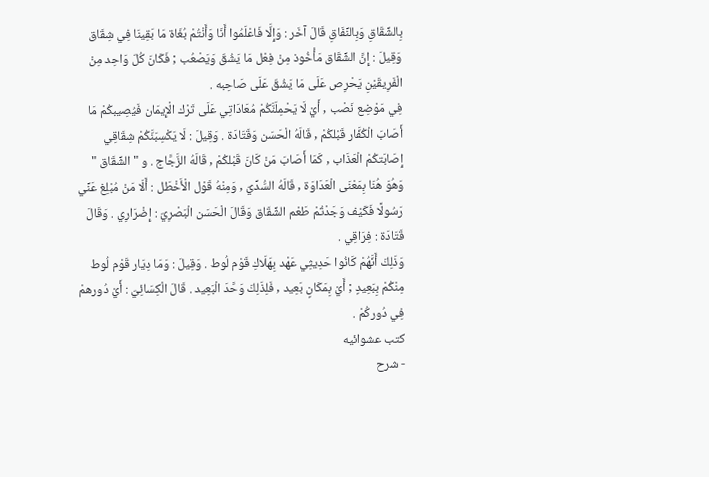بِالشِّقَاقِ وَبِالنِّفَاقِ قَالَ آخَر : وَإِلَّا فَاعْلَمُوا أَنَا وَأَنْتُمْ بُغَاة مَا بَقِينَا فِي شِقَاق وَقِيلَ : إِنَّ الشِّقَاق مَأْخُوذ مِنْ فِعْل مَا يَشُقّ وَيَصْعُب ; فَكَانَ كُلّ وَاحِد مِنْ الْفَرِيقَيْنِ يَحْرِص عَلَى مَا يَشُقّ عَلَى صَاحِبه .
فِي مَوْضِع نَصْب , أَيْ لَا يَحْمِلَنَّكُمْ مُعَادَاتِي عَلَى تَرْك الْإِيمَان فَيُصِيبكُمْ مَا أَصَابَ الْكُفَّار قَبْلكُمْ , قَالَهُ الْحَسَن وَقَتَادَة . وَقِيلَ : لَا يَكْسِبَنَّكُمْ شِقَاقِي إِصَابَتكُمْ الْعَذَاب , كَمَا أَصَابَ مَنْ كَانَ قَبْلكُمْ , قَالَهُ الزَّجَّاج . و " الشِّقَاق " وَهُوَ هُنَا بِمَعْنَى الْعَدَاوَة , قَالَهُ السُّدِّيّ , وَمِنْهُ قَوْل الْأَخْطَل : أَلَا مَنْ مُبْلِغ عَنِّي رَسُولًا فَكَيْف وَجَدْتُمْ طَعْم الشِّقَاق وَقَالَ الْحَسَن الْبَصْرِيّ : إِضْرَارِي . وَقَالَ قَتَادَة : فِرَاقِي .
وَذَلِكَ أَنَّهُمْ كَانُوا حَدِيثِي عَهْد بِهَلَاكِ قَوْم لُوط . وَقِيلَ : وَمَا دِيَار قَوْم لُوط مِنْكُمْ بِبَعِيدٍ ; أَيْ بِمَكَانٍ بَعِيد , فَلِذَلِكَ وَحَّدَ الْبَعِيد . قَالَ الْكِسَائِيّ : أَيْ دُورهمْ فِي دُوركُمْ .
كتب عشوائيه
- شرح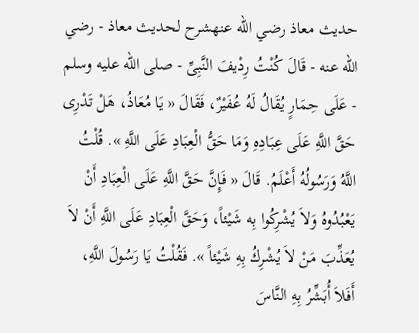حديث معاذ رضي الله عنهشرح لحديث معاذ - رضي الله عنه - قَالَ كُنْتُ رِدْيفَ النَّبِىِّ - صلى الله عليه وسلم - عَلَى حِمَارٍ يُقَالُ لَهُ عُفَيْرٌ، فَقَالَ « يَا مُعَاذُ، هَلْ تَدْرِى حَقَّ اللَّهِ عَلَى عِبَادِهِ وَمَا حَقُّ الْعِبَادِ عَلَى اللَّهِ ». قُلْتُ اللَّهُ وَرَسُولُهُ أَعْلَمُ. قَالَ « فَإِنَّ حَقَّ اللَّهِ عَلَى الْعِبَادِ أَنْ يَعْبُدُوهُ وَلاَ يُشْرِكُوا بِه شَيْئاً، وَحَقَّ الْعِبَادِ عَلَى اللَّهِ أَنْ لاَ يُعَذِّبَ مَنْ لاَ يُشْرِكُ بِهِ شَيْئاً ». فَقُلْتُ يَا رَسُولَ اللَّهِ، أَفَلاَ أُبَشِّرُ بِهِ النَّاسَ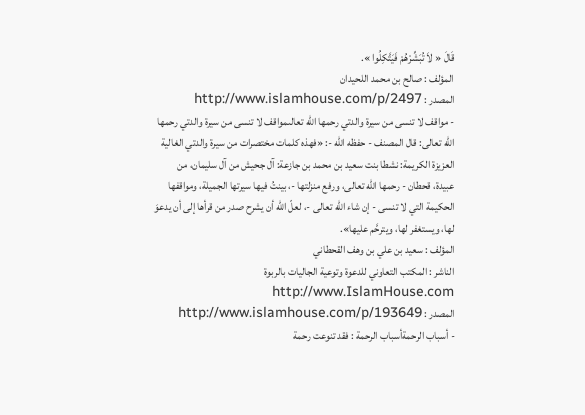قَالَ « لاَ تُبَشِّرْهُمْ فَيَتَّكِلُوا ».
المؤلف : صالح بن محمد اللحيدان
المصدر : http://www.islamhouse.com/p/2497
- مواقف لا تنسى من سيرة والدتي رحمها الله تعالىمواقف لا تنسى من سيرة والدتي رحمها الله تعالى: قال المصنف - حفظه الله -: «فهذه كلمات مختصرات من سيرة والدتي الغالية العزيزة الكريمة: نشطا بنت سعيد بن محمد بن جازعة: آل جحيش من آل سليمان، من عبيدة، قحطان - رحمها الله تعالى، ورفع منزلتها -، بينتُ فيها سيرتها الجميلة، ومواقفها الحكيمة التي لا تنسى - إن شاء الله تعالى -، لعلّ الله أن يشرح صدر من قرأها إلى أن يدعوَ لها، ويستغفر لها، ويترحَّم عليها».
المؤلف : سعيد بن علي بن وهف القحطاني
الناشر : المكتب التعاوني للدعوة وتوعية الجاليات بالربوة http://www.IslamHouse.com
المصدر : http://www.islamhouse.com/p/193649
- أسباب الرحمةأسباب الرحمة : فقد تنوعت رحمة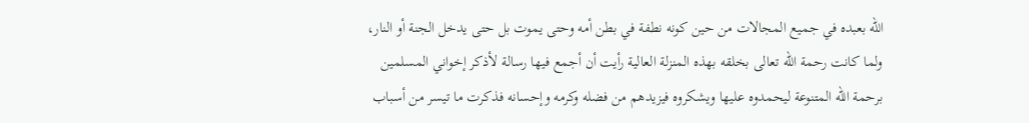الله بعبده في جميع المجالات من حين كونه نطفة في بطن أمه وحتى يموت بل حتى يدخل الجنة أو النار، ولما كانت رحمة الله تعالى بخلقه بهذه المنزلة العالية رأيت أن أجمع فيها رسالة لأذكر إخواني المسلمين برحمة الله المتنوعة ليحمدوه عليها ويشكروه فيزيدهم من فضله وكرمه وإحسانه فذكرت ما تيسر من أسباب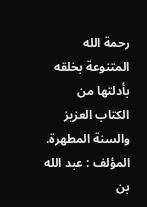رحمة الله المتنوعة بخلقه بأدلتها من الكتاب العزيز والسنة المطهرة.
المؤلف : عبد الله بن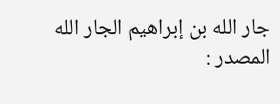جار الله بن إبراهيم الجار الله
المصدر :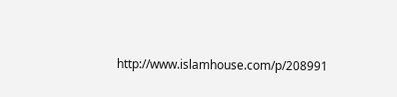http://www.islamhouse.com/p/208991